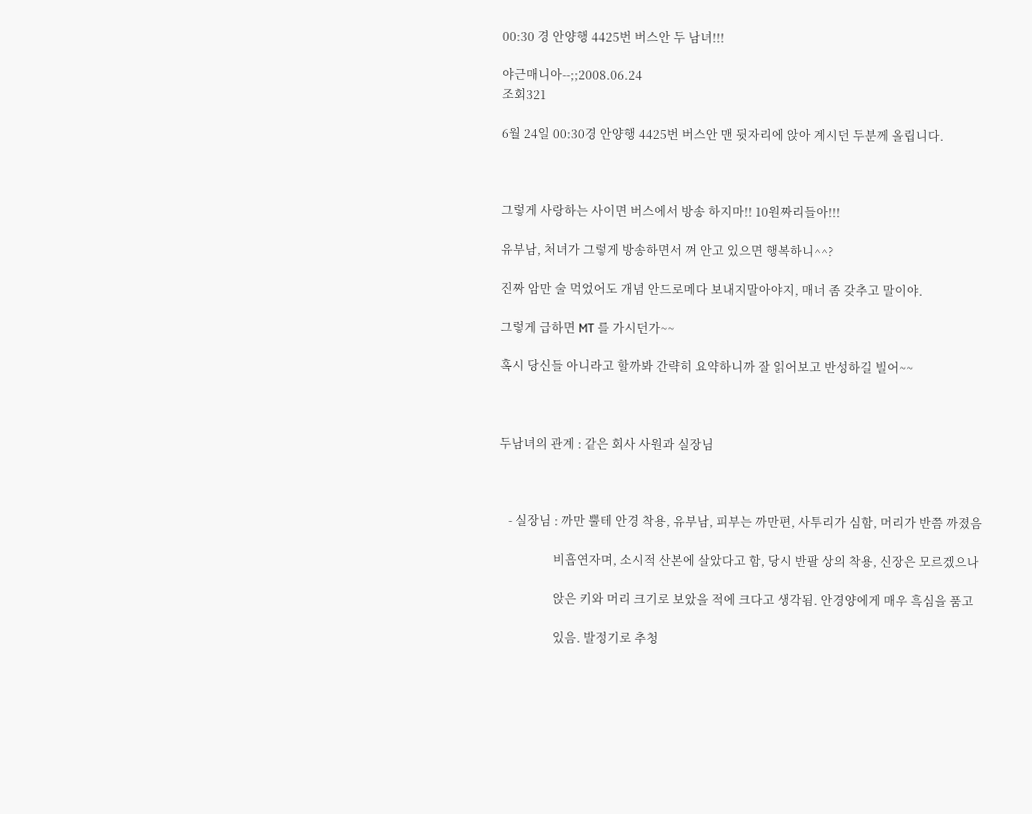00:30 경 안양행 4425번 버스안 두 남녀!!!

야근매니아--;;2008.06.24
조회321

6월 24일 00:30경 안양행 4425번 버스안 맨 뒷자리에 앉아 계시던 두분께 올립니다.



그렇게 사랑하는 사이면 버스에서 방송 하지마!! 10원짜리들아!!!

유부남, 처녀가 그렇게 방송하면서 껴 안고 있으면 행복하니^^?

진짜 암만 술 먹었어도 개념 안드로메다 보내지말아야지, 매너 좀 갖추고 말이야.

그렇게 급하면 MT 를 가시던가~~

혹시 당신들 아니라고 할까봐 간략히 요약하니까 잘 읽어보고 반성하길 빌어~~



두남녀의 관계 : 같은 회사 사원과 실장님



   - 실장님 : 까만 뿔테 안경 착용, 유부남, 피부는 까만편, 사투리가 심함, 머리가 반쯤 까졌음

                  비흡연자며, 소시적 산본에 살았다고 함, 당시 반팔 상의 착용, 신장은 모르겠으나

                  앉은 키와 머리 크기로 보았을 적에 크다고 생각됨. 안경양에게 매우 흑심을 품고

                  있음. 발정기로 추청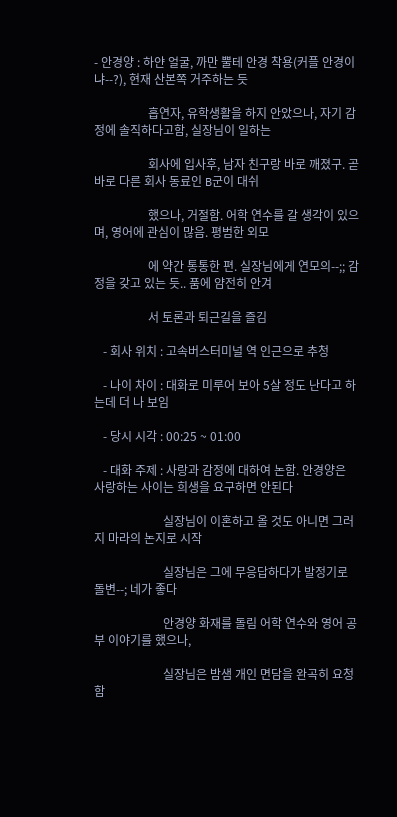- 안경양 : 하얀 얼굴, 까만 뿔테 안경 착용(커플 안경이냐--?), 현재 산본쪽 거주하는 듯

                  흡연자, 유학생활을 하지 안았으나, 자기 감정에 솔직하다고함, 실장님이 일하는

                  회사에 입사후, 남자 친구랑 바로 깨졌구. 곧바로 다른 회사 동료인 B군이 대쉬

                  했으나, 거절함. 어학 연수를 갈 생각이 있으며, 영어에 관심이 많음. 평범한 외모

                  에 약간 통통한 편. 실장님에게 연모의--;; 감정을 갖고 있는 듯.. 품에 얌전히 안겨

                  서 토론과 퇴근길을 즐김

   - 회사 위치 : 고속버스터미널 역 인근으로 추청

   - 나이 차이 : 대화로 미루어 보아 5살 정도 난다고 하는데 더 나 보임

   - 당시 시각 : 00:25 ~ 01:00

   - 대화 주제 : 사랑과 감정에 대하여 논함. 안경양은 사랑하는 사이는 희생을 요구하면 안된다

                       실장님이 이혼하고 올 것도 아니면 그러지 마라의 논지로 시작

                       실장님은 그에 무응답하다가 발정기로 돌변--; 네가 좋다

                       안경양 화재를 돌림 어학 연수와 영어 공부 이야기를 했으나,

                       실장님은 밤샘 개인 면담을 완곡히 요청함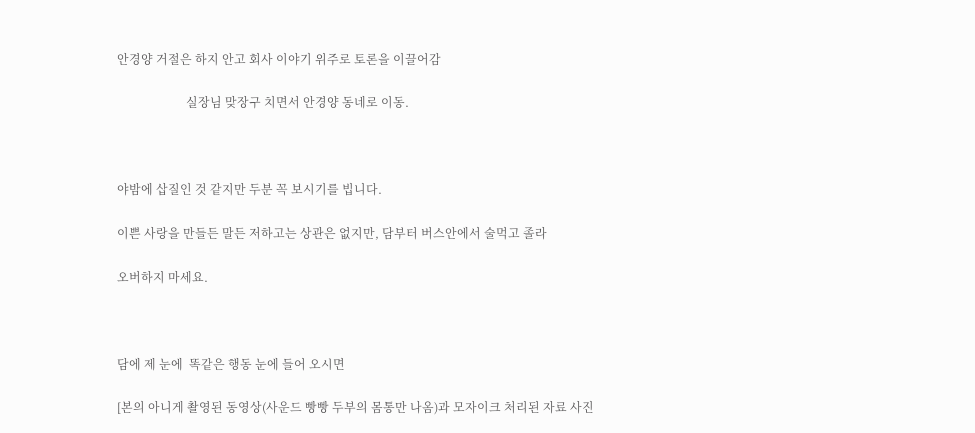안경양 거절은 하지 안고 회사 이야기 위주로 토론을 이끌어감

                       실장님 맞장구 치면서 안경양 동네로 이동.



야밤에 삽질인 것 같지만 두분 꼭 보시기를 빕니다.

이쁜 사랑을 만들든 말든 저하고는 상관은 없지만, 담부터 버스안에서 술먹고 졸라

오버하지 마세요.



담에 제 눈에  똑같은 행동 눈에 들어 오시면

[본의 아니게 촬영된 동영상(사운드 빵빵 두부의 몸통만 나옴)과 모자이크 처리된 자료 사진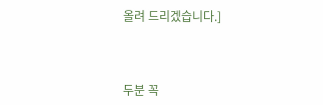올려 드리겠습니다.]



두분 꼭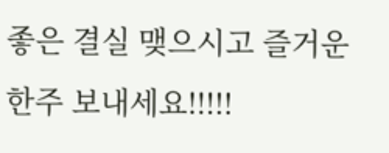좋은 결실 맺으시고 즐거운 한주 보내세요!!!!!